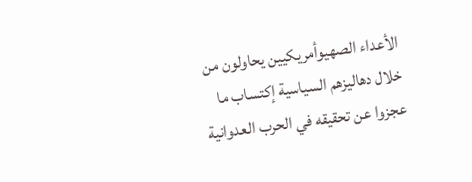الأعداء الصهيوأمريكيين يحاولون من خلال دهاليزهم السياسية إكتساب ما عجزوا عن تحقيقه في الحرب العدوانية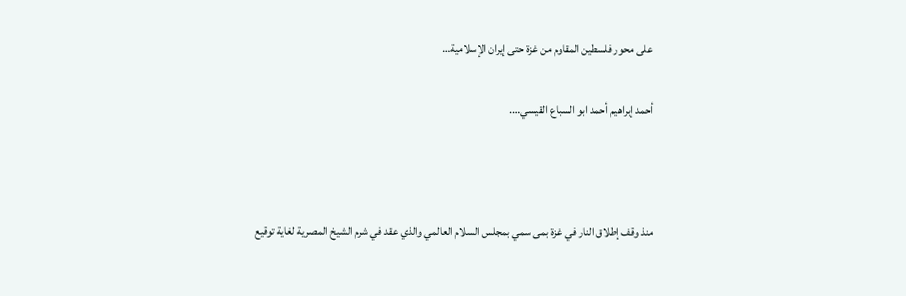على محور فلسطين المقاوم من غزة حتى إيران الإسلامية…

أحمد إبراهيم أحمد ابو السباع القيسي….



منذ وقف إطلاق النار في غزة بمى سمي بمجلس السلام العالمي والذي عقد في شرم الشيخ المصرية لغاية توقيع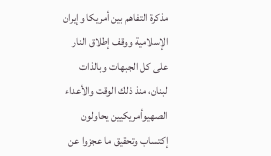مذكرة التفاهم بين أمريكا وإيران الإسلامية ووقف إطلاق النار على كل الجبهات وبالذات لبنان، منذ ذلك الوقت والأعداء الصهيوأمريكيين يحاولون إكتساب وتحقيق ما عجزوا عن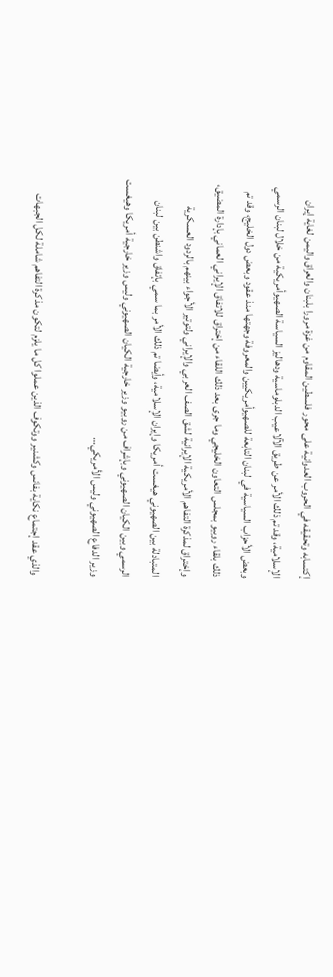إكتسابه وتحقيقه في الحروب العدوانية على محور فلسطين المقاوم من غزة مرورا بلبنان والعراق واليمن لغاية إيران الإسلامية، وقد تم ذلك الأمر عن طريق الآلاعيب الدبلوماسية ودهاليز السياسة الصهيوأمريكية من خلال لبنان الرسمي وبعض الأحزاب السياسية في لبنان التابعة للصهيوأمريكيين والمعروفة وجهتها منذ عقود وبعض دول الخليج، وقد تم ذلك بلقاء روبيو بمجلس التعاون الخليجي وما جرى بعد ذلك اللقاء من إختراق للاتفاق الإيراني العماني بإدارة المضيق، وإختراق لمذكرة التفاهم الأمريكية الإيرانية لشق الصف العربي والإيراني ولتوتير الأجواء بينهم بالردود العسكرية المتبادلة بين الصهيوني هيغست أمريكا وإيران الإسلامية، وأيضا تم ذلك الأمر بما سمي بإتفاق واشنطن بين لبنان الرسمي وبين الكيان الصهيوني وبإشراف من روبيو وزير خارجية الكيان الصهيوني وليس وزير خارجية أمريكا وهيغست وزير الدفاع الصهيوني وليس الأمريكي…

والذي عقد إجتماع نكاية بفانس وكشنير ووتكوف الذين عملوا كل ما يلزم لتكون مذكرة التفاهم شاملة لكل الجبهات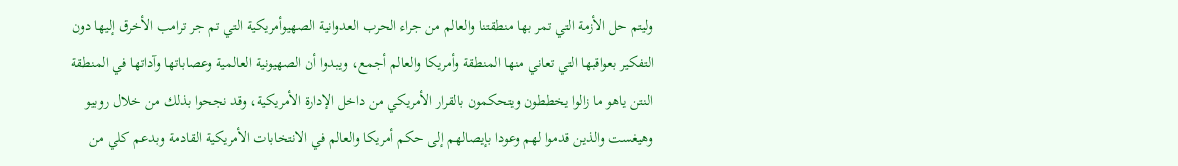وليتم حل الأزمة التي تمر بها منطقتنا والعالم من جراء الحرب العدوانية الصهيوأمريكية التي تم جر ترامب الأخرق إليها دون التفكير بعواقبها التي تعاني منها المنطقة وأمريكا والعالم أجمع، ويبدوا أن الصهيونية العالمية وعصاباتها وآداتها في المنطقة النتن ياهو ما زالوا يخططون ويتحكمون بالقرار الأمريكي من داخل الإدارة الأمريكية، وقد نجحوا بذلك من خلال روبيو وهيغست والذين قدموا لهم وعودا بإيصالهم إلى حكم أمريكا والعالم في الانتخابات الأمريكية القادمة وبدعم كلي من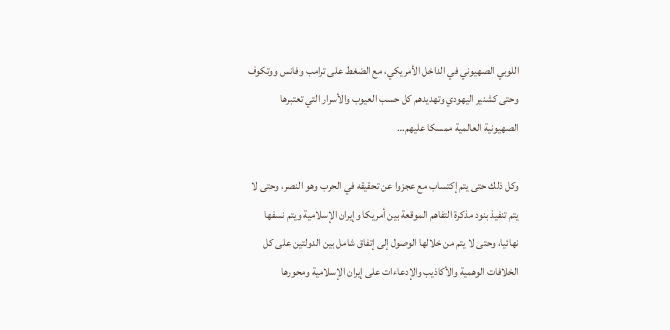اللوبي الصهيوني في الداخل الأمريكي، مع الضغط على ترامب وفانس ووتكوف وحتى كشنير اليهودي وتهديدهم كل حسب العيوب والأسرار التي تعتبرها الصهيونية العالمية ممسكا عليهم…

وكل ذلك حتى يتم إكتساب مع عجزوا عن تحقيقه في الحرب وهو النصر، وحتى لا يتم تنفيذ بنود مذكرة التفاهم الموقعة بين أمريكا وإيران الإسلامية ويتم نسفها نهائيا، وحتى لا يتم من خلالها الوصول إلى إتفاق شامل بين الدولتين على كل الخلافات الوهمية والأكاذيب والإدعاءات على إيران الإسلامية ومحورها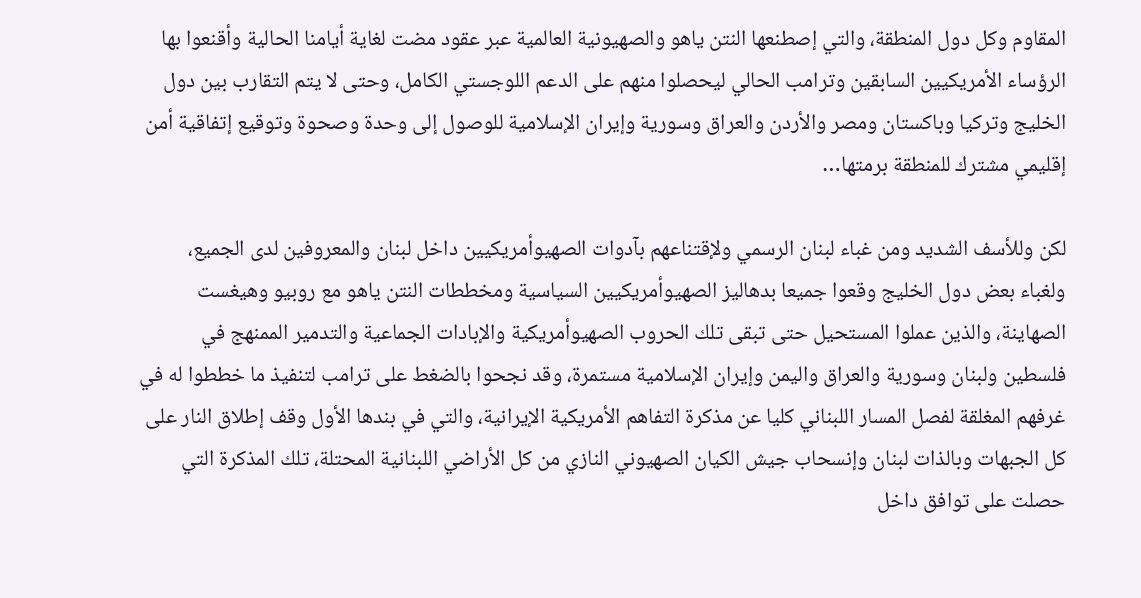المقاوم وكل دول المنطقة، والتي إصطنعها النتن ياهو والصهيونية العالمية عبر عقود مضت لغاية أيامنا الحالية وأقنعوا بها الرؤساء الأمريكيين السابقين وترامب الحالي ليحصلوا منهم على الدعم اللوجستي الكامل، وحتى لا يتم التقارب بين دول الخليج وتركيا وباكستان ومصر والأردن والعراق وسورية وإيران الإسلامية للوصول إلى وحدة وصحوة وتوقيع إتفاقية أمن إقليمي مشترك للمنطقة برمتها…

لكن وللأسف الشديد ومن غباء لبنان الرسمي ولإقتناعهم بآدوات الصهيوأمريكيين داخل لبنان والمعروفين لدى الجميع، ولغباء بعض دول الخليج وقعوا جميعا بدهاليز الصهيوأمريكيين السياسية ومخططات النتن ياهو مع روبيو وهيغست الصهاينة، والذين عملوا المستحيل حتى تبقى تلك الحروب الصهيوأمريكية والإبادات الجماعية والتدمير الممنهج في فلسطين ولبنان وسورية والعراق واليمن وإيران الإسلامية مستمرة، وقد نجحوا بالضغط على ترامب لتنفيذ ما خططوا له في غرفهم المغلقة لفصل المسار اللبناني كليا عن مذكرة التفاهم الأمريكية الإيرانية، والتي في بندها الأول وقف إطلاق النار على كل الجبهات وبالذات لبنان وإنسحاب جيش الكيان الصهيوني النازي من كل الأراضي اللبنانية المحتلة، تلك المذكرة التي حصلت على توافق داخل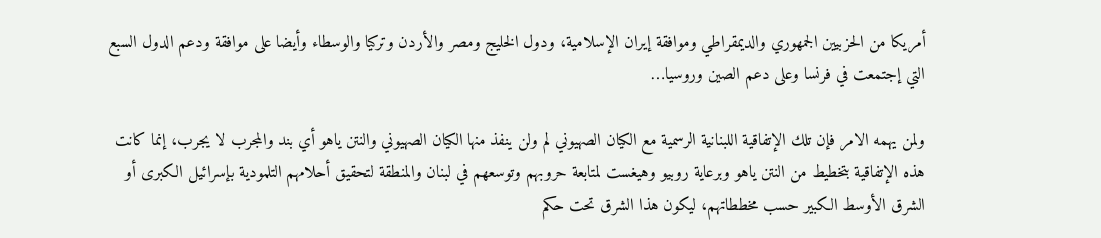أمريكا من الحزبيين الجمهوري والديمقراطي وموافقة إيران الإسلامية، ودول الخليج ومصر والأردن وتركيا والوسطاء وأيضا على موافقة ودعم الدول السبع التي إجتمعت في فرنسا وعلى دعم الصين وروسيا…

ولمن يهمه الامر فإن تلك الإتفاقية اللبنانية الرسمية مع الكيان الصهيوني لم ولن ينفذ منها الكيان الصهيوني والنتن ياهو أي بند والمجرب لا يجرب، إنما كانت هذه الإتفاقية بتخطيط من النتن ياهو وبرعاية روبيو وهيغست لمتابعة حروبهم وتوسعهم في لبنان والمنطقة لتحقيق أحلامهم التلمودية بإسرائيل الكبرى أو الشرق الأوسط الكبير حسب مخططاتهم، ليكون هذا الشرق تحت حكم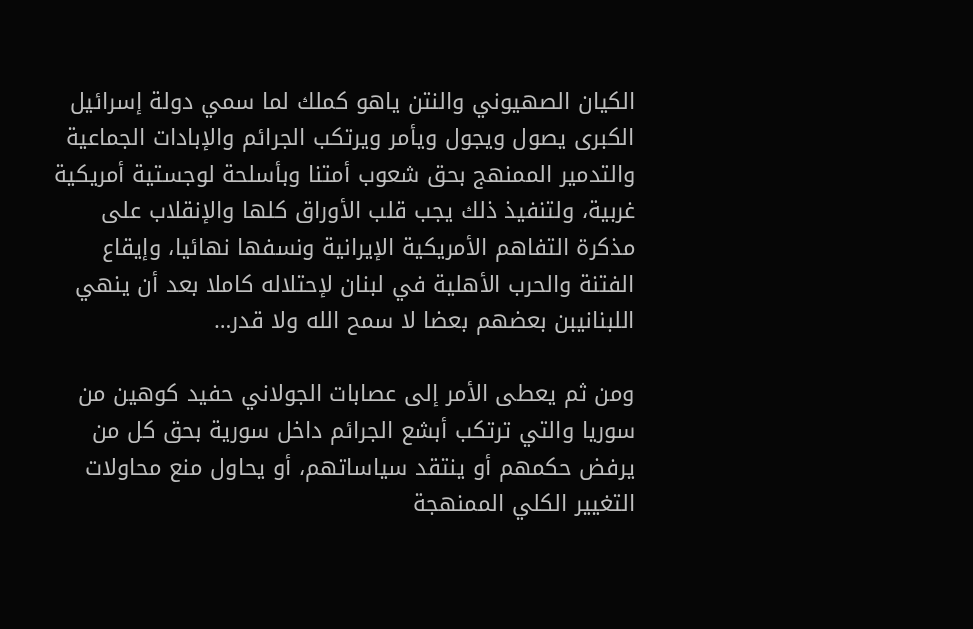الكيان الصهيوني والنتن ياهو كملك لما سمي دولة إسرائيل الكبرى يصول ويجول ويأمر ويرتكب الجرائم والإبادات الجماعية والتدمير الممنهج بحق شعوب أمتنا وبأسلحة لوجستية أمريكية غربية، ولتنفيذ ذلك يجب قلب الأوراق كلها والإنقلاب على مذكرة التفاهم الأمريكية الإيرانية ونسفها نهائيا، وإيقاع الفتنة والحرب الأهلية في لبنان لإحتلاله كاملا بعد أن ينهي اللبنانيبن بعضهم بعضا لا سمح الله ولا قدر…

ومن ثم يعطى الأمر إلى عصابات الجولاني حفيد كوهين من سوريا والتي ترتكب أبشع الجرائم داخل سورية بحق كل من يرفض حكمهم أو ينتقد سياساتهم، أو يحاول منع محاولات التغيير الكلي الممنهجة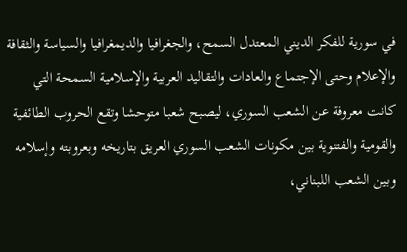في سورية للفكر الديني المعتدل السمح، والجغرافيا والديمغرافيا والسياسة والثقافة والإعلام وحتى الإجتماع والعادات والتقاليد العربية والإسلامية السمحة التي كانت معروفة عن الشعب السوري، ليصبح شعبا متوحشا وتقع الحروب الطائفية والقومية والفتنوية بين مكونات الشعب السوري العريق بتاريخه وبعروبته وإسلامه وبين الشعب اللبناني،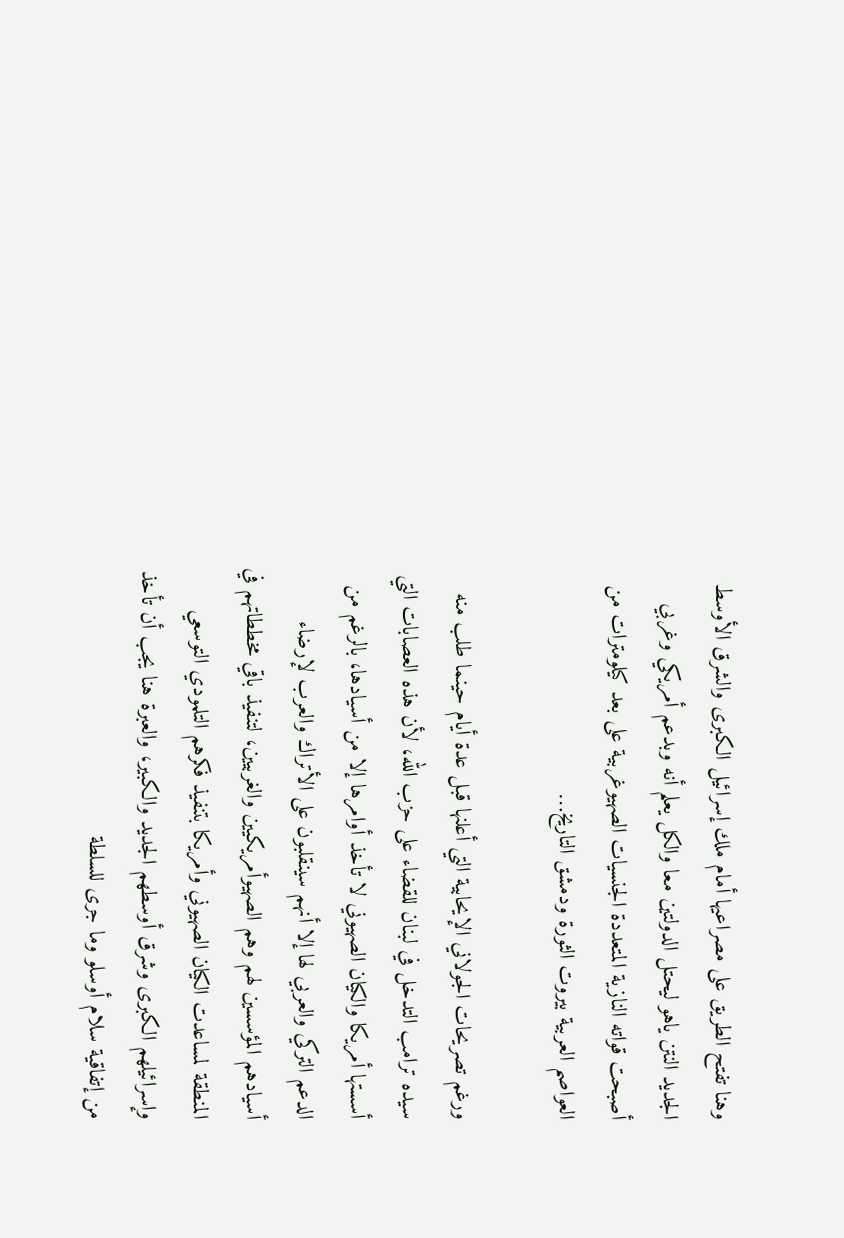وهنا تفتح الطريق على مصراعيها أمام ملك إسرائيل الكبرى والشرق الأوسط الجديد النتن ياهو ليحتل الدولتين معا والكل يعلم أنه وبدعم أمريكي وغربي أصبحت قواته النازية المتعددة الجنسيات الصهيوغربية على بعد كيلومترات من العواصم العربية بيروت الثورة ودمشق التاريخ…

ورغم تصريحات الجولاني الإيحابية التي أعلنها قبل عدة أيام حينما طلب منه سيده ترامب التدخل في لبنان للقضاء على حزب الله، لأن هذه العصابات التي أسستها أمريكا والكيان الصهيوني لا تأخذ أوامرها إلا من أسيادها، بالرغم من الدعم التركي والعربي لها إلا أنهم سينقلبون على الأتراك والعرب لإرضاء أسيادهم المؤسسين لهم وهم الصهيوأمريكيين والغربيين، لتنفيذ باقي مخططاتهم في المنطقة لمساعدت الكيان الصهيوني وأمريكا بتنفيذ فكرهم التلمودي التوسعي وإسرائيلهم الكبرى وشرق أوسطهم الجديد والكبير، والعبرة هنا يجب أن تأخذ من إتفاقية سلام أوسلو وما جرى للسلطة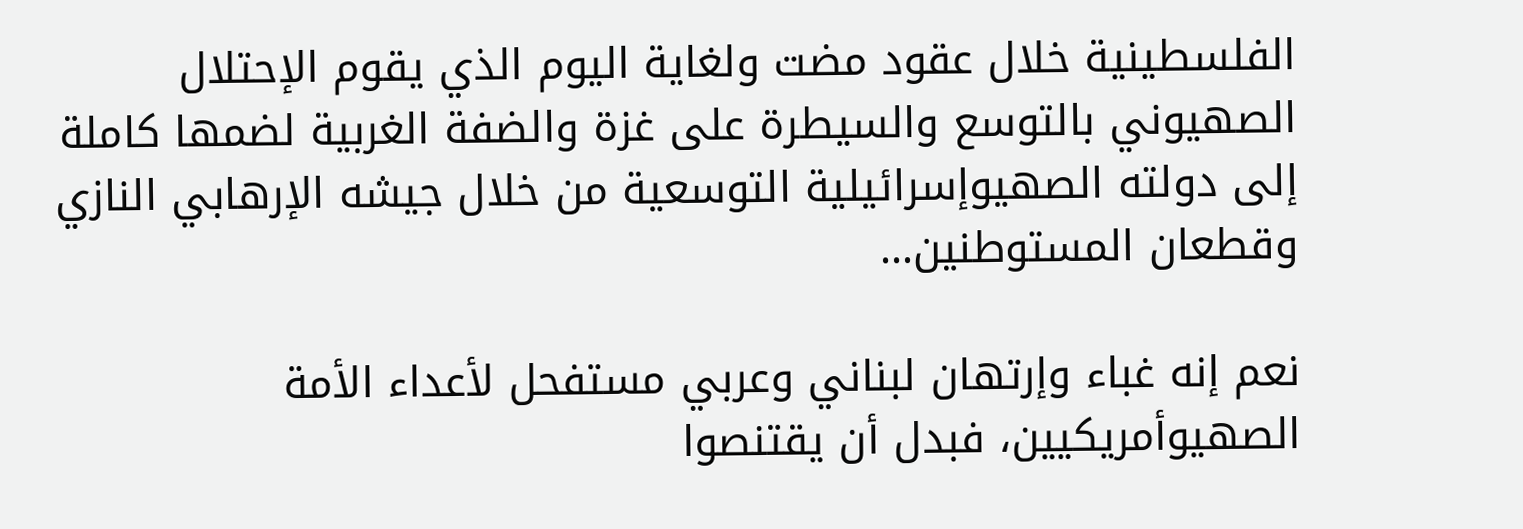الفلسطينية خلال عقود مضت ولغاية اليوم الذي يقوم الإحتلال الصهيوني بالتوسع والسيطرة على غزة والضفة الغربية لضمها كاملة إلى دولته الصهيوإسرائيلية التوسعية من خلال جيشه الإرهابي النازي وقطعان المستوطنين…

نعم إنه غباء وإرتهان لبناني وعربي مستفحل لأعداء الأمة الصهيوأمريكيين، فبدل أن يقتنصوا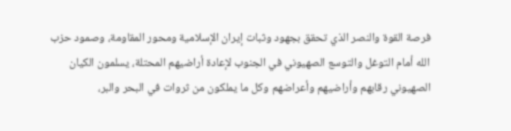فرصة القوة والنصر الذي تحقق بجهود وثبات إيران الإسلامية ومحور المقاومة، وصمود حزب الله أمام التوغل والتوسع الصهيوني في الجنوب لإعادة أراضيهم المحتلة، يسلمون الكيان الصهيوني رقابهم وأراضيهم وأعراضهم وكل ما يملكون من ثروات في البحر والبر،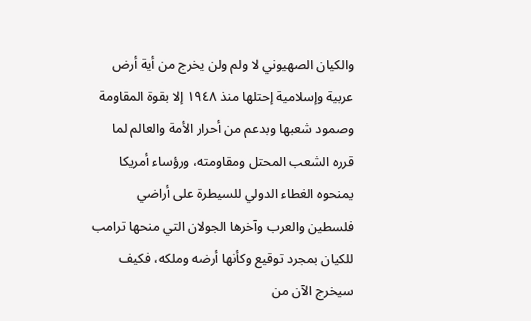والكيان الصهيوني لا ولم ولن يخرج من أية أرض عربية وإسلامية إحتلها منذ ١٩٤٨ إلا بقوة المقاومة وصمود شعبها وبدعم من أحرار الأمة والعالم لما قرره الشعب المحتل ومقاومته، ورؤساء أمريكا يمنحوه الغطاء الدولي للسيطرة على أراضي فلسطين والعرب وآخرها الجولان التي منحها ترامب للكيان بمجرد توقيع وكأنها أرضه وملكه، فكيف سيخرج الآن من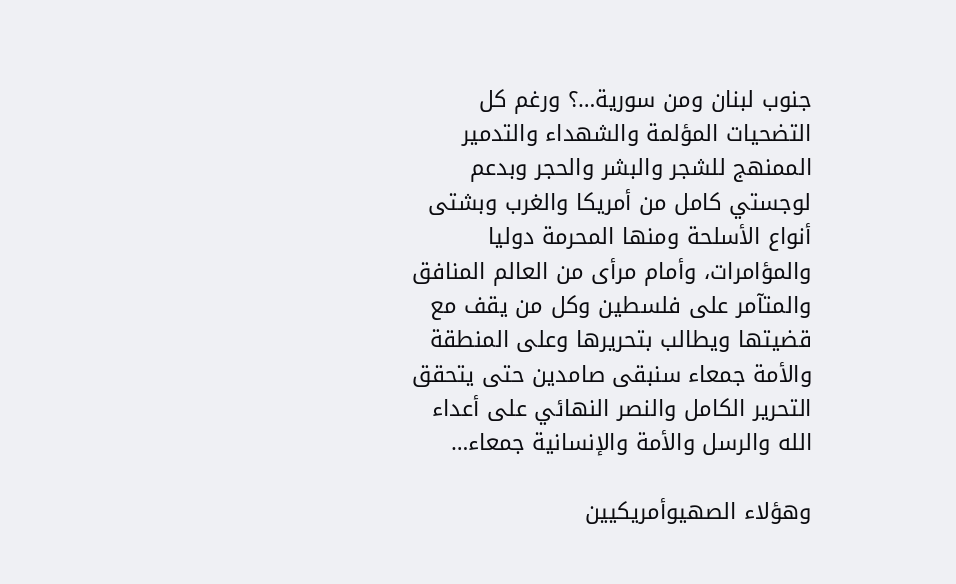جنوب لبنان ومن سورية…؟ ورغم كل التضحيات المؤلمة والشهداء والتدمير الممنهج للشجر والبشر والحجر وبدعم لوجستي كامل من أمريكا والغرب وبشتى أنواع الأسلحة ومنها المحرمة دوليا والمؤامرات، وأمام مرأى من العالم المنافق والمتآمر على فلسطين وكل من يقف مع قضيتها ويطالب بتحريرها وعلى المنطقة والأمة جمعاء سنبقى صامدين حتى يتحقق التحرير الكامل والنصر النهائي على أعداء الله والرسل والأمة والإنسانية جمعاء…

وهؤلاء الصهيوأمريكيين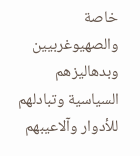خاصة والصهيوغربيين وبدهاليزهم السياسية وتبادلهم للأدوار وآلاعيبهم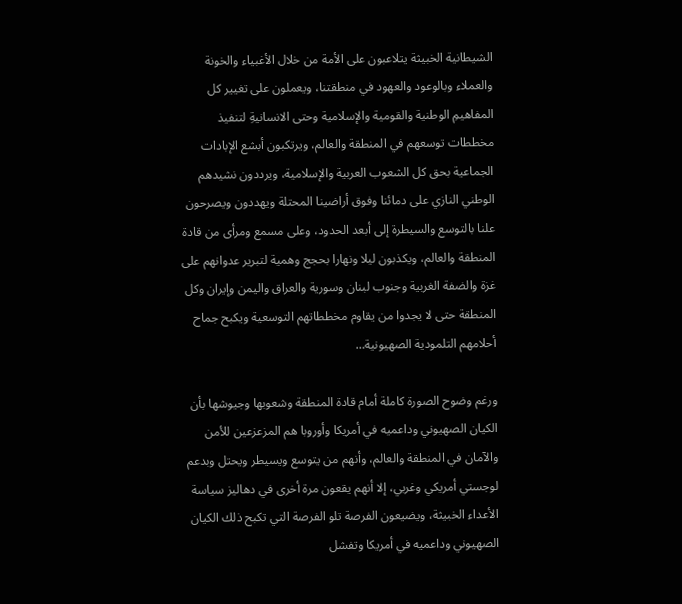الشيطانية الخبيثة يتلاعبون على الأمة من خلال الأغبياء والخونة والعملاء وبالوعود والعهود في منطقتنا، ويعملون على تغيير كل المفاهيمِ الوطنية والقومية والإسلامية وحتى الانسانيةِ لتنفيذ مخططات توسعهم في المنطقة والعالم، ويرتكبون أبشع الإبادات الجماعية بحق كل الشعوب العربية والإسلامية، ويرددون نشيدهم الوطني النازي على دمائنا وفوق أراضينا المحتلة ويهددون ويصرحون علنا بالتوسع والسيطرة إلى أبعد الحدود، وعلى مسمع ومرأى من قادة المنطقة والعالم، ويكذبون ليلا ونهارا بحجج وهمية لتبرير عدوانهم على غزة والضفة الغربية وجنوب لبنان وسورية والعراق واليمن وإيران وكل المنطقة حتى لا يجدوا من يقاوم مخططاتهم التوسعية ويكبح جماح أحلامهم التلمودية الصهيونية…

ورغم وضوح الصورة كاملة أمام قادة المنطقة وشعوبها وجيوشها بأن الكيان الصهيوني وداعميه في أمريكا وأوروبا هم المزعزعين للأمن والآمان في المنطقة والعالم، وأنهم من يتوسع ويسيطر ويحتل وبدعم لوجستي أمريكي وغربي، إلا أنهم يقعون مرة أخرى في دهاليز سياسة الأعداء الخبيثة، ويضيعون الفرصة تلو الفرصة التي تكبح ذلك الكيان الصهيوني وداعميه في أمريكا وتفشل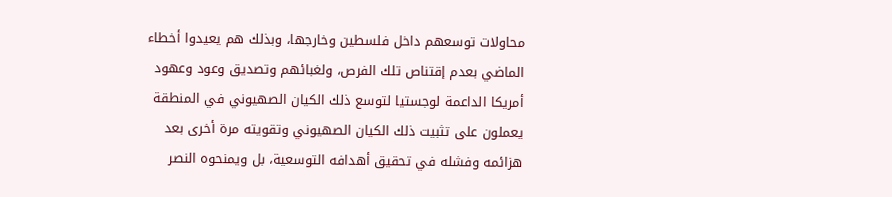محاولات توسعهم داخل فلسطين وخارجها، وبذلك هم يعيدوا أخطاء الماضي بعدم إقتناص تلك الفرص، ولغبائهم وتصديق وعود وعهود أمريكا الداعمة لوجستيا لتوسع ذلك الكيان الصهيوني في المنطقة يعملون على تثبيت ذلك الكيان الصهيوني وتقويته مرة أخرى بعد هزائمه وفشله في تحقيق أهدافه التوسعية، بل ويمنحوه النصر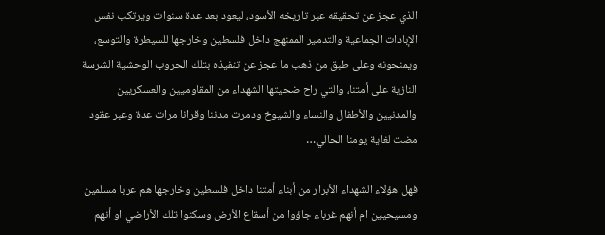الذي عجز عن تحقيقه عبر تاريخه الأسود، ليعود بعد عدة سنوات ويرتكب نفس الإبادات الجماعية والتدمير الممنهج داخل فلسطين وخارجها للسيطرة والتوسع، ويمنحونه وعلى طبق من ذهب ما عجز عن تنفيذه بتلك الحروب الوحشية الشرسة النازية على أمتنا، والتي راح ضحيتها الشهداء من المقاوميين والعسكريين والمدنيين والأطفال والنساء والشيوخ ودمرت مدننا وقرانا مرات عدة وعبر عقود مضت لغاية يومنا الحالي…

فهل هؤلاء الشهداء الأبرار من أبناء أمتنا داخل فلسطين وخارجها هم عربا مسلمين ومسيحيين ام أنهم غرباء جاؤوا من أسقاع الأرض وسكنوا تلك الأراضي او أنهم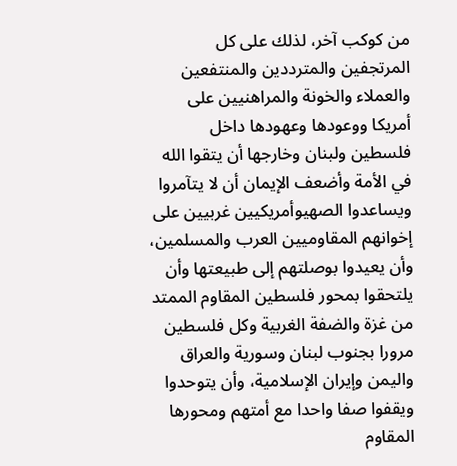من كوكب آخر، لذلك على كل المرتجفين والمترددين والمنتفعين والعملاء والخونة والمراهنيين على أمريكا ووعودها وعهودها داخل فلسطين ولبنان وخارجها أن يتقوا الله في الأمة وأضعف الإيمان أن لا يتآمروا ويساعدوا الصهيوأمريكيين غربيين على إخوانهم المقاوميين العرب والمسلمين، وأن يعيدوا بوصلتهم إلى طبيعتها وأن يلتحقوا بمحور فلسطين المقاوم الممتد من غزة والضفة الغربية وكل فلسطين مرورا بجنوب لبنان وسورية والعراق واليمن وإيران الإسلامية، وأن يتوحدوا ويقفوا صفا واحدا مع أمتهم ومحورها المقاوم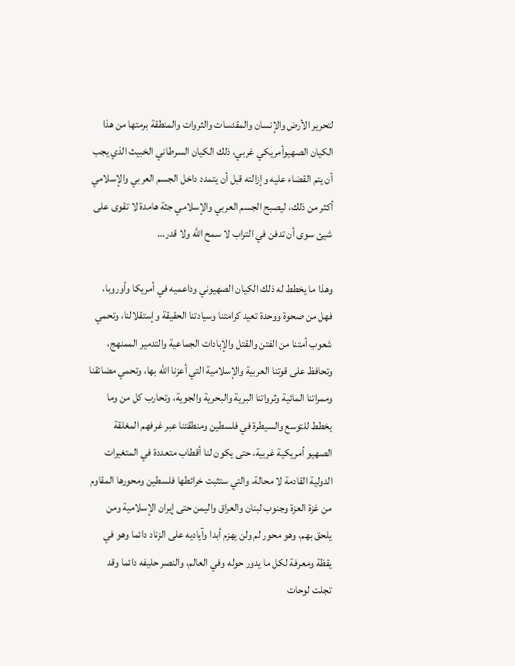لتحرير الأرض والإنسان والمقدسات والثروات والمنطقة برمتها من هذا الكيان الصهيوأمريكي غربي، ذلك الكيان السرطاني الخبيث الذي يجب أن يتم القضاء عليه وإزالته قبل أن يتمدد داخل الجسم العربي والإسلامي أكثر من ذلك، ليصبح الجسم العربي والإسلامي جثة هامدة لا تقوى على شيئ سوى أن تدفن في التراب لا سمح الله ولا قدر…

وهذا ما يخطط له ذلك الكيان الصهيوني وداعميه في أمريكا وأوروبا، فهل من صحوة ووحدة تعيد كرامتنا وسيادتنا الحقيقة وإستقلالنا، وتحمي شعوب أمتنا من الفتن والقتل والإبادات الجماعية والتدمير الممنهج، وتحافظ على قوتنا العربية والإسلامية التي أعزنا الله بها، وتحمي مضائقنا وممراتنا المائية وثرواتنا البرية والبحرية والجوية، وتحارب كل من وما يخطط للتوسع والسيطرة في فلسطين ومنطقتنا عبر غرفهم المغلقة الصهيو أمريكية غربية، حتى يكون لنا أقطاب متعددة في المتغيرات الدولية القادمة لا محالة، والتي ستثبت خرائطها فلسطين ومحورها المقاوم من غزة العزة وجنوب لبنان والعراق واليمن حتى إيران الإسلامية ومن يلحق بهم، وهو محور لم ولن يهزم أبدا وآياديه على الزناد دائما وهو في يقظة ومعرفة لكل ما يدور حوله وفي العالم، والنصر حليفه دائما وقد تجلت لوحات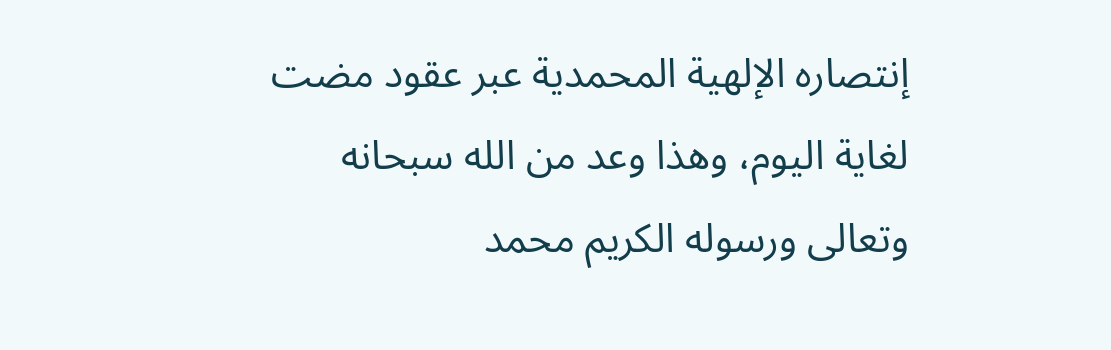إنتصاره الإلهية المحمدية عبر عقود مضت لغاية اليوم، وهذا وعد من الله سبحانه وتعالى ورسوله الكريم محمد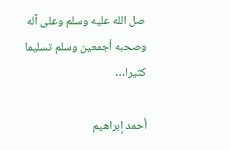صل الله عليه وسلم وعلى آله وصحبه أجمعين وسلم تسليما كثيرا…

أحمد إبراهيم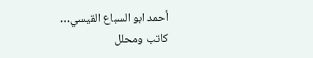أحمد ابو السباع القيسي…
كاتب ومحلل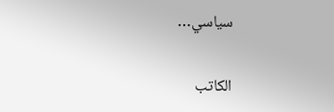سياسي…

الكاتب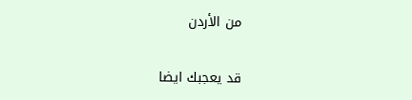من الأردن

قد يعجبك ايضا